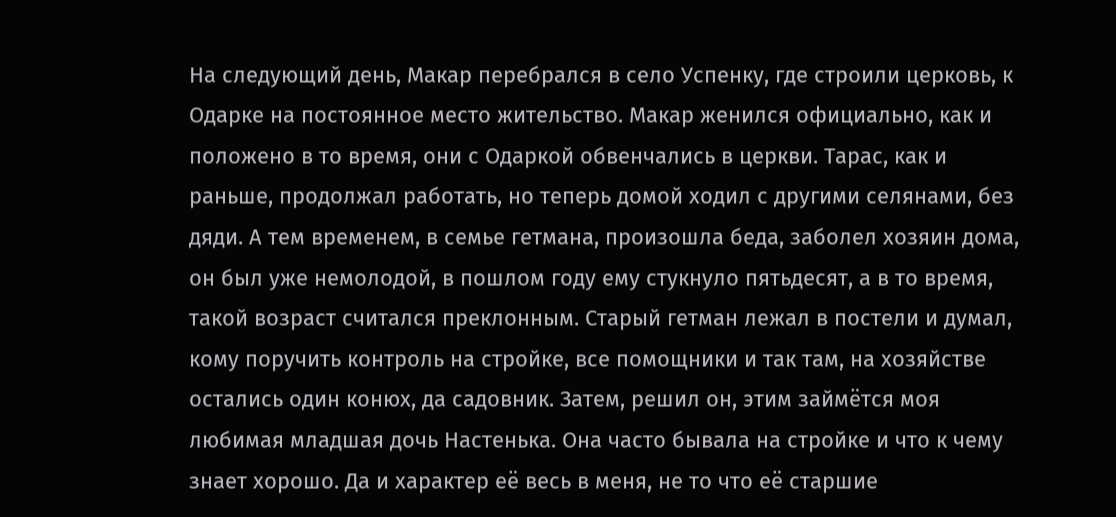На следующий день, Макар перебрался в село Успенку, где строили церковь, к Одарке на постоянное место жительство. Макар женился официально, как и положено в то время, они с Одаркой обвенчались в церкви. Тарас, как и раньше, продолжал работать, но теперь домой ходил с другими селянами, без дяди. А тем временем, в семье гетмана, произошла беда, заболел хозяин дома, он был уже немолодой, в пошлом году ему стукнуло пятьдесят, а в то время, такой возраст считался преклонным. Старый гетман лежал в постели и думал, кому поручить контроль на стройке, все помощники и так там, на хозяйстве остались один конюх, да садовник. Затем, решил он, этим займётся моя любимая младшая дочь Настенька. Она часто бывала на стройке и что к чему знает хорошо. Да и характер её весь в меня, не то что её старшие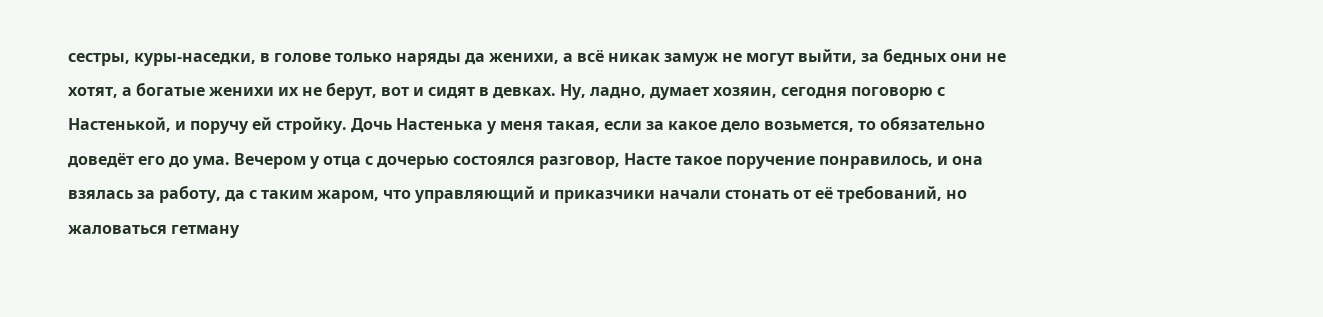сестры, куры-наседки, в голове только наряды да женихи, а всё никак замуж не могут выйти, за бедных они не хотят, а богатые женихи их не берут, вот и сидят в девках. Ну, ладно, думает хозяин, сегодня поговорю с Настенькой, и поручу ей стройку. Дочь Настенька у меня такая, если за какое дело возьмется, то обязательно доведёт его до ума. Вечером у отца с дочерью состоялся разговор, Насте такое поручение понравилось, и она взялась за работу, да с таким жаром, что управляющий и приказчики начали стонать от её требований, но жаловаться гетману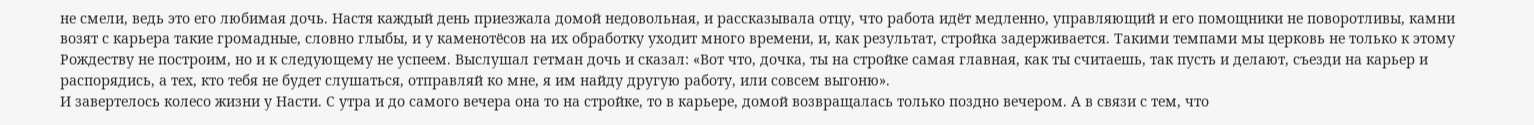не смели, ведь это его любимая дочь. Настя каждый день приезжала домой недовольная, и рассказывала отцу, что работа идёт медленно, управляющий и его помощники не поворотливы, камни возят с карьера такие громадные, словно глыбы, и у каменотёсов на их обработку уходит много времени, и, как результат, стройка задерживается. Такими темпами мы церковь не только к этому Рождеству не построим, но и к следующему не успеем. Выслушал гетман дочь и сказал: «Вот что, дочка, ты на стройке самая главная, как ты считаешь, так пусть и делают, съезди на карьер и распорядись, а тех, кто тебя не будет слушаться, отправляй ко мне, я им найду другую работу, или совсем выгоню».
И завертелось колесо жизни у Насти. С утра и до самого вечера она то на стройке, то в карьере, домой возвращалась только поздно вечером. А в связи с тем, что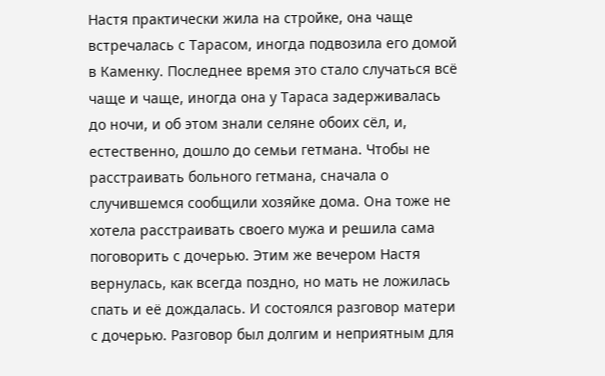Настя практически жила на стройке, она чаще встречалась с Тарасом, иногда подвозила его домой в Каменку. Последнее время это стало случаться всё чаще и чаще, иногда она у Тараса задерживалась до ночи, и об этом знали селяне обоих сёл, и, естественно, дошло до семьи гетмана. Чтобы не расстраивать больного гетмана, сначала о случившемся сообщили хозяйке дома. Она тоже не хотела расстраивать своего мужа и решила сама поговорить с дочерью. Этим же вечером Настя вернулась, как всегда поздно, но мать не ложилась спать и её дождалась. И состоялся разговор матери с дочерью. Разговор был долгим и неприятным для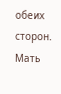обеих сторон. Мать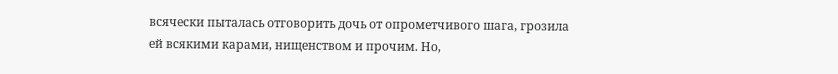всячески пыталась отговорить дочь от опрометчивого шага, грозила ей всякими карами, нищенством и прочим. Но,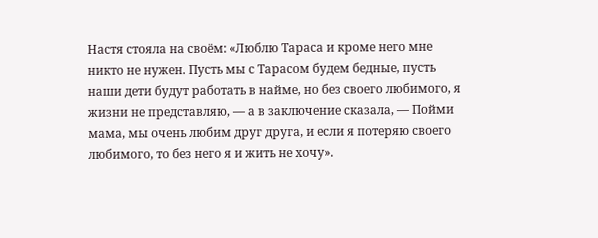Настя стояла на своём: «Люблю Тараса и кроме него мне никто не нужен. Пусть мы с Тарасом будем бедные, пусть наши дети будут работать в найме, но без своего любимого, я жизни не представляю, — а в заключение сказала, — Пойми мама, мы очень любим друг друга, и если я потеряю своего любимого, то без него я и жить не хочу».